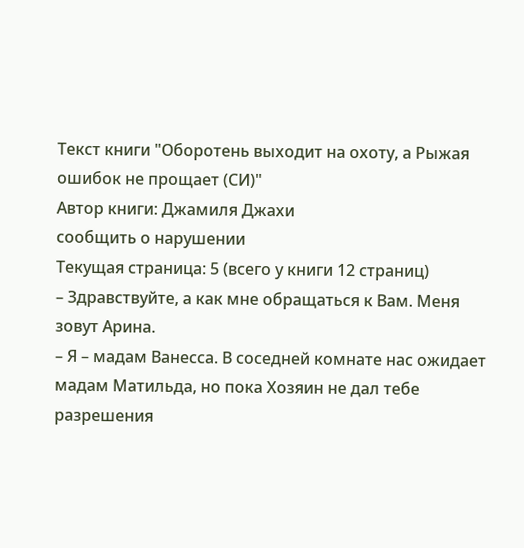Текст книги "Оборотень выходит на охоту, а Рыжая ошибок не прощает (СИ)"
Автор книги: Джамиля Джахи
сообщить о нарушении
Текущая страница: 5 (всего у книги 12 страниц)
– Здравствуйте, а как мне обращаться к Вам. Меня зовут Арина.
– Я – мадам Ванесса. В соседней комнате нас ожидает мадам Матильда, но пока Хозяин не дал тебе разрешения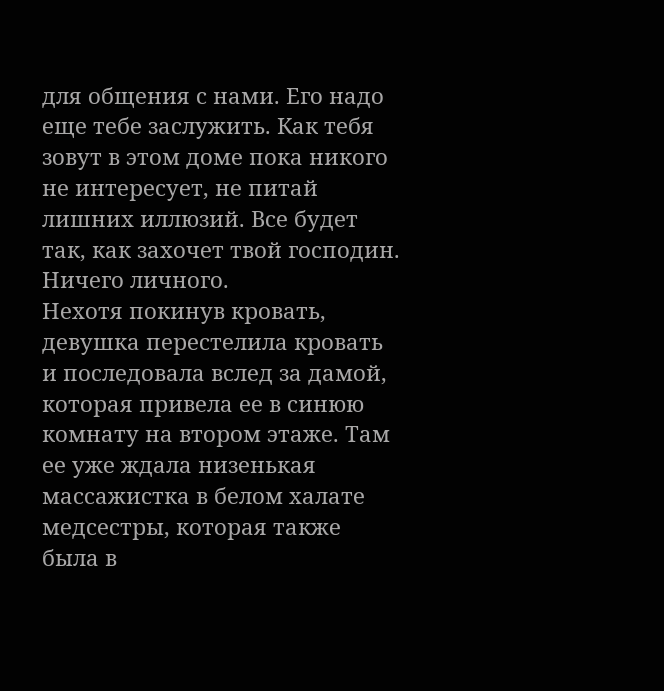для общения с нами. Его надо еще тебе заслужить. Как тебя зовут в этом доме пока никого не интересует, не питай лишних иллюзий. Все будет так, как захочет твой господин. Ничего личного.
Нехотя покинув кровать, девушка перестелила кровать и последовала вслед за дамой, которая привела ее в синюю комнату на втором этаже. Там ее уже ждала низенькая массажистка в белом халате медсестры, которая также была в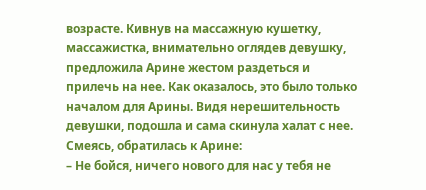возрасте. Кивнув на массажную кушетку, массажистка, внимательно оглядев девушку, предложила Арине жестом раздеться и прилечь на нее. Как оказалось, это было только началом для Арины. Видя нерешительность девушки, подошла и сама скинула халат с нее. Смеясь, обратилась к Арине:
– Не бойся, ничего нового для нас у тебя не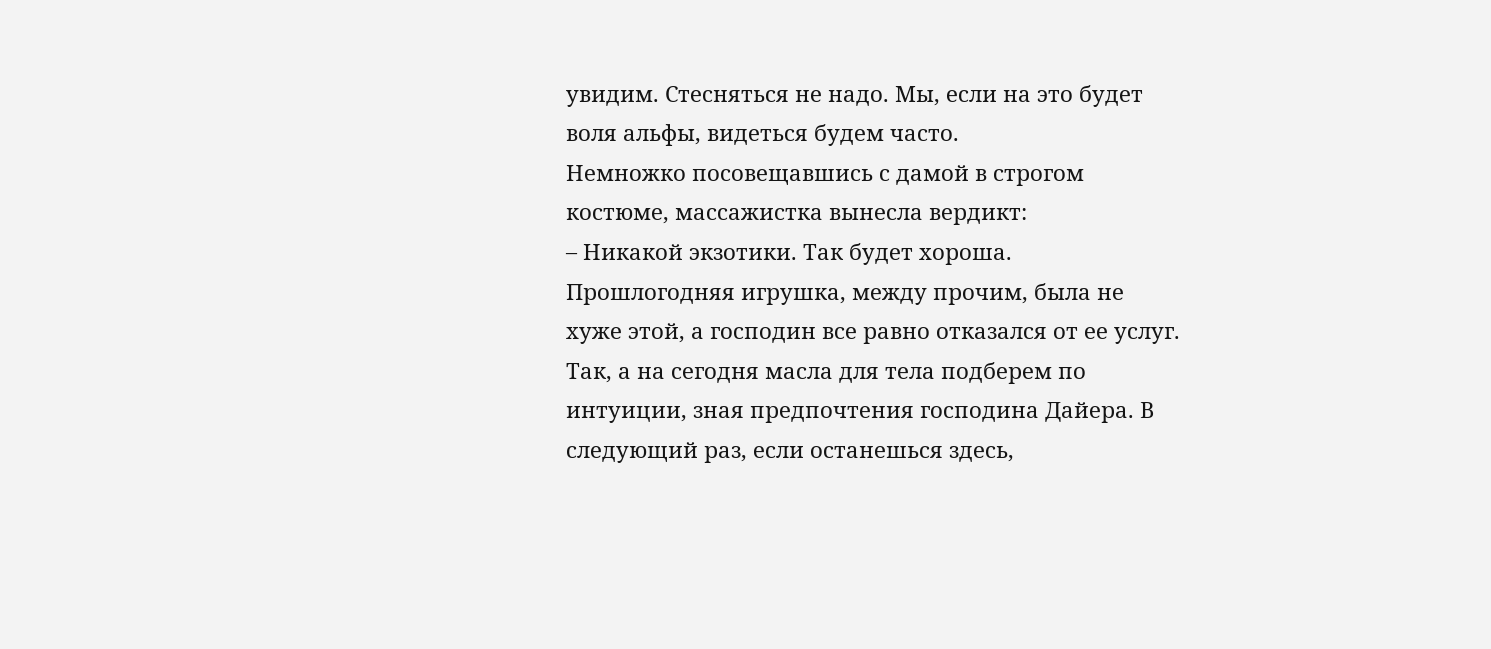увидим. Стесняться не надо. Мы, если на это будет воля альфы, видеться будем часто.
Немножко посовещавшись с дамой в строгом костюме, массажистка вынесла вердикт:
– Никакой экзотики. Так будет хороша. Прошлогодняя игрушка, между прочим, была не хуже этой, а господин все равно отказался от ее услуг. Так, а на сегодня масла для тела подберем по интуиции, зная предпочтения господина Дайера. В следующий раз, если останешься здесь,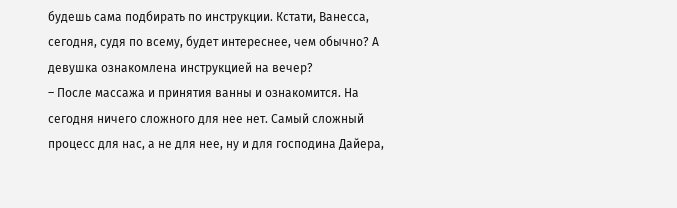будешь сама подбирать по инструкции. Кстати, Ванесса, сегодня, судя по всему, будет интереснее, чем обычно? А девушка ознакомлена инструкцией на вечер?
– После массажа и принятия ванны и ознакомится. На сегодня ничего сложного для нее нет. Самый сложный процесс для нас, а не для нее, ну и для господина Дайера,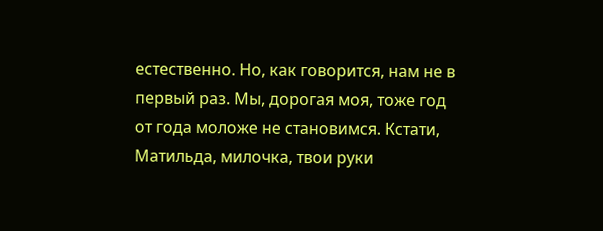естественно. Но, как говорится, нам не в первый раз. Мы, дорогая моя, тоже год от года моложе не становимся. Кстати, Матильда, милочка, твои руки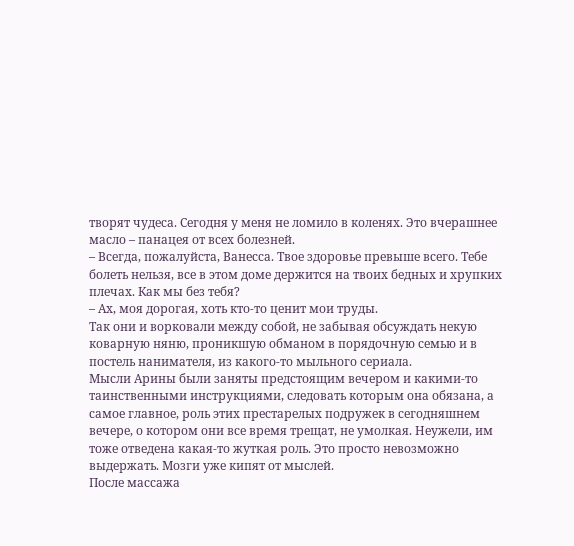творят чудеса. Сегодня у меня не ломило в коленях. Это вчерашнее масло – панацея от всех болезней.
– Всегда, пожалуйста, Ванесса. Твое здоровье превыше всего. Тебе болеть нельзя, все в этом доме держится на твоих бедных и хрупких плечах. Как мы без тебя?
– Ах, моя дорогая, хоть кто-то ценит мои труды.
Так они и ворковали между собой, не забывая обсуждать некую коварную няню, проникшую обманом в порядочную семью и в постель нанимателя, из какого-то мыльного сериала.
Мысли Арины были заняты предстоящим вечером и какими-то таинственными инструкциями, следовать которым она обязана, а самое главное, роль этих престарелых подружек в сегодняшнем вечере, о котором они все время трещат, не умолкая. Неужели, им тоже отведена какая-то жуткая роль. Это просто невозможно выдержать. Мозги уже кипят от мыслей.
После массажа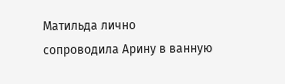Матильда лично сопроводила Арину в ванную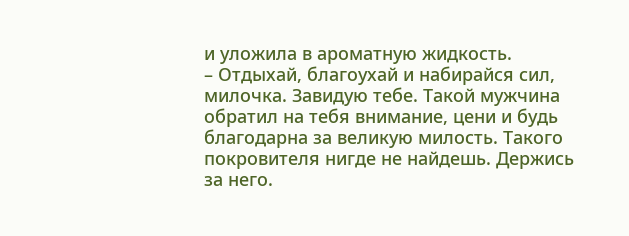и уложила в ароматную жидкость.
– Отдыхай, благоухай и набирайся сил, милочка. Завидую тебе. Такой мужчина обратил на тебя внимание, цени и будь благодарна за великую милость. Такого покровителя нигде не найдешь. Держись за него.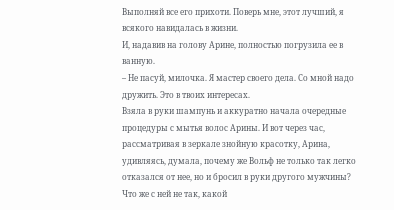Выполняй все его прихоти. Поверь мне, этот лучший, я всякого навидалась в жизни.
И, надавив на голову Арине, полностью погрузила ее в ванную.
– Не пасуй, милочка. Я мастер своего дела. Со мной надо дружить. Это в твоих интересах.
Взяла в руки шампунь и аккуратно начала очередные процедуры с мытья волос Арины. И вот через час, рассматривая в зеркале знойную красотку, Арина, удивляясь, думала, почему же Вольф не только так легко отказался от нее, но и бросил в руки другого мужчины? Что же с ней не так, какой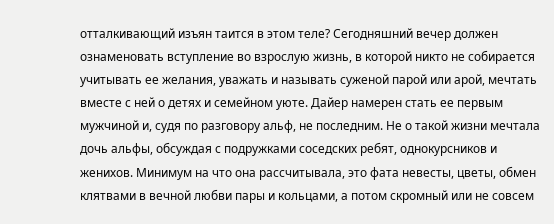отталкивающий изъян таится в этом теле? Сегодняшний вечер должен ознаменовать вступление во взрослую жизнь, в которой никто не собирается учитывать ее желания, уважать и называть суженой парой или арой, мечтать вместе с ней о детях и семейном уюте. Дайер намерен стать ее первым мужчиной и, судя по разговору альф, не последним. Не о такой жизни мечтала дочь альфы, обсуждая с подружками соседских ребят, однокурсников и женихов. Минимум на что она рассчитывала, это фата невесты, цветы, обмен клятвами в вечной любви пары и кольцами, а потом скромный или не совсем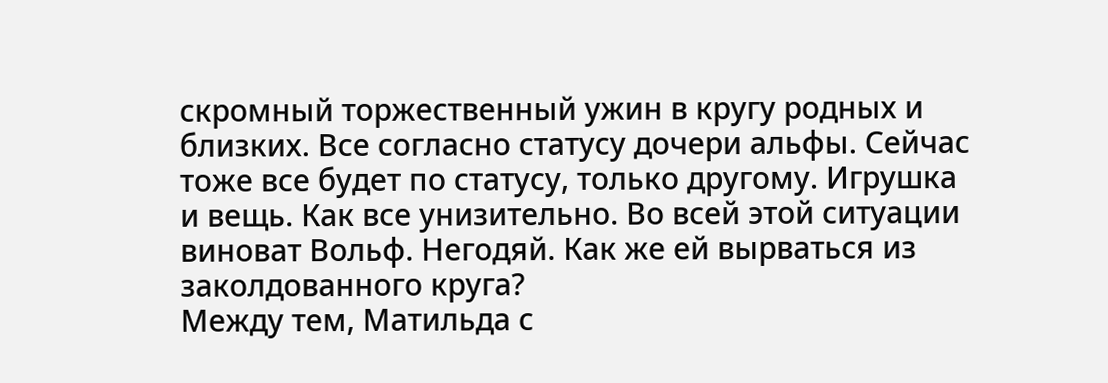скромный торжественный ужин в кругу родных и близких. Все согласно статусу дочери альфы. Сейчас тоже все будет по статусу, только другому. Игрушка и вещь. Как все унизительно. Во всей этой ситуации виноват Вольф. Негодяй. Как же ей вырваться из заколдованного круга?
Между тем, Матильда с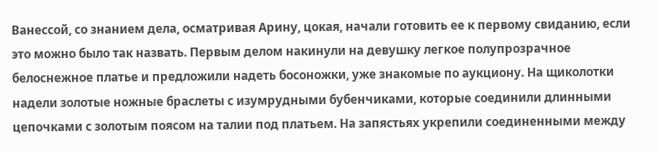Ванессой, со знанием дела, осматривая Арину, цокая, начали готовить ее к первому свиданию, если это можно было так назвать. Первым делом накинули на девушку легкое полупрозрачное белоснежное платье и предложили надеть босоножки, уже знакомые по аукциону. На щиколотки надели золотые ножные браслеты с изумрудными бубенчиками, которые соединили длинными цепочками с золотым поясом на талии под платьем. На запястьях укрепили соединенными между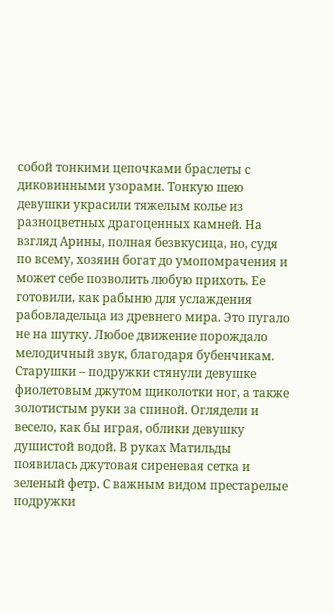собой тонкими цепочками браслеты с диковинными узорами. Тонкую шею девушки украсили тяжелым колье из разноцветных драгоценных камней. На взгляд Арины, полная безвкусица, но, судя по всему, хозяин богат до умопомрачения и может себе позволить любую прихоть. Ее готовили, как рабыню для услаждения рабовладельца из древнего мира. Это пугало не на шутку. Любое движение порождало мелодичный звук, благодаря бубенчикам. Старушки – подружки стянули девушке фиолетовым джутом щиколотки ног, а также золотистым руки за спиной. Оглядели и весело, как бы играя, облики девушку душистой водой. В руках Матильды появилась джутовая сиреневая сетка и зеленый фетр. С важным видом престарелые подружки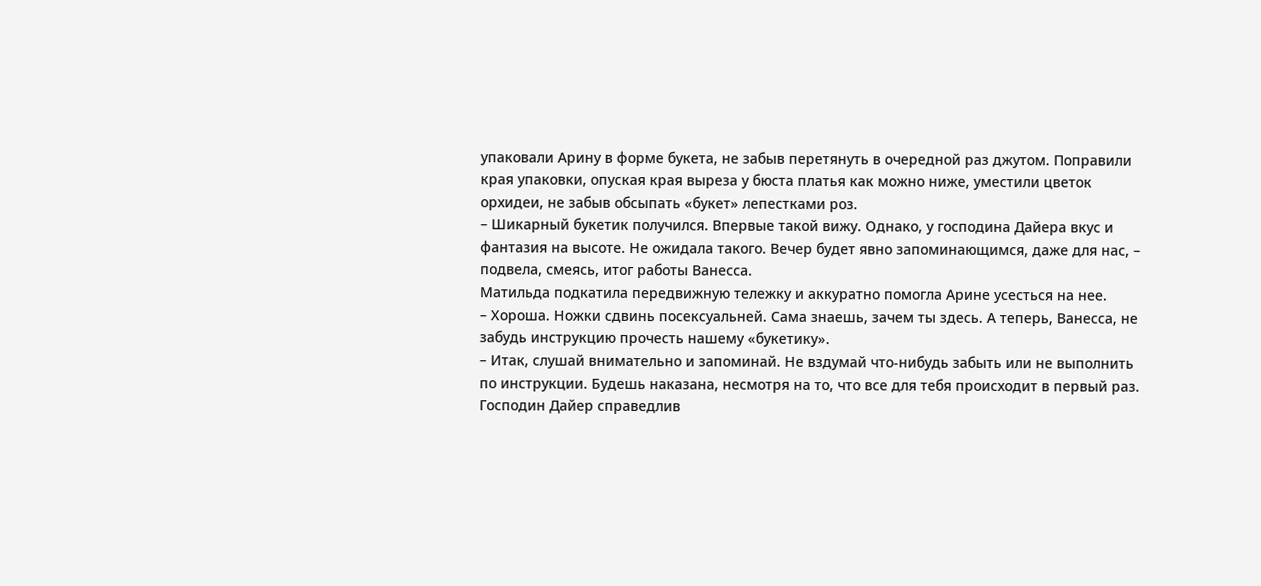упаковали Арину в форме букета, не забыв перетянуть в очередной раз джутом. Поправили края упаковки, опуская края выреза у бюста платья как можно ниже, уместили цветок орхидеи, не забыв обсыпать «букет» лепестками роз.
– Шикарный букетик получился. Впервые такой вижу. Однако, у господина Дайера вкус и фантазия на высоте. Не ожидала такого. Вечер будет явно запоминающимся, даже для нас, – подвела, смеясь, итог работы Ванесса.
Матильда подкатила передвижную тележку и аккуратно помогла Арине усесться на нее.
– Хороша. Ножки сдвинь посексуальней. Сама знаешь, зачем ты здесь. А теперь, Ванесса, не забудь инструкцию прочесть нашему «букетику».
– Итак, слушай внимательно и запоминай. Не вздумай что-нибудь забыть или не выполнить по инструкции. Будешь наказана, несмотря на то, что все для тебя происходит в первый раз. Господин Дайер справедлив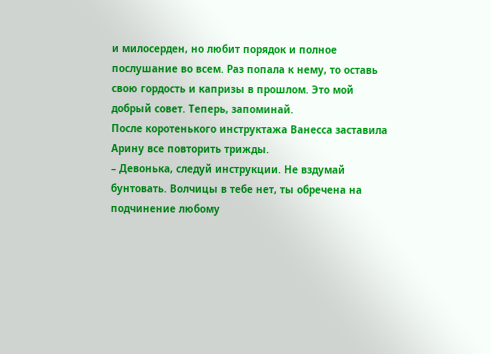и милосерден, но любит порядок и полное послушание во всем. Раз попала к нему, то оставь свою гордость и капризы в прошлом. Это мой добрый совет. Теперь, запоминай.
После коротенького инструктажа Ванесса заставила Арину все повторить трижды.
– Девонька, следуй инструкции. Не вздумай бунтовать. Волчицы в тебе нет, ты обречена на подчинение любому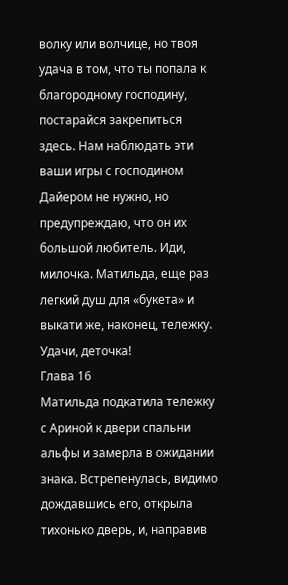волку или волчице, но твоя удача в том, что ты попала к благородному господину, постарайся закрепиться здесь. Нам наблюдать эти ваши игры с господином Дайером не нужно, но предупреждаю, что он их большой любитель. Иди, милочка. Матильда, еще раз легкий душ для «букета» и выкати же, наконец, тележку. Удачи, деточка!
Глава 16
Матильда подкатила тележку с Ариной к двери спальни альфы и замерла в ожидании знака. Встрепенулась, видимо дождавшись его, открыла тихонько дверь, и, направив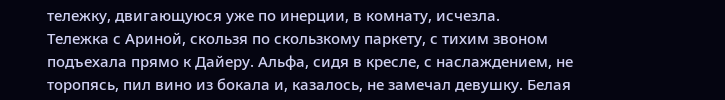тележку, двигающуюся уже по инерции, в комнату, исчезла.
Тележка с Ариной, скользя по скользкому паркету, с тихим звоном подъехала прямо к Дайеру. Альфа, сидя в кресле, с наслаждением, не торопясь, пил вино из бокала и, казалось, не замечал девушку. Белая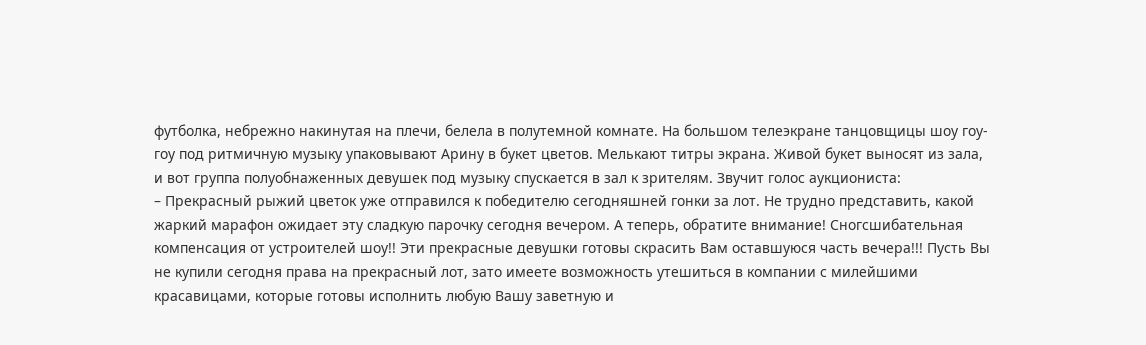футболка, небрежно накинутая на плечи, белела в полутемной комнате. На большом телеэкране танцовщицы шоу гоу-гоу под ритмичную музыку упаковывают Арину в букет цветов. Мелькают титры экрана. Живой букет выносят из зала, и вот группа полуобнаженных девушек под музыку спускается в зал к зрителям. Звучит голос аукциониста:
– Прекрасный рыжий цветок уже отправился к победителю сегодняшней гонки за лот. Не трудно представить, какой жаркий марафон ожидает эту сладкую парочку сегодня вечером. А теперь, обратите внимание! Сногсшибательная компенсация от устроителей шоу!! Эти прекрасные девушки готовы скрасить Вам оставшуюся часть вечера!!! Пусть Вы не купили сегодня права на прекрасный лот, зато имеете возможность утешиться в компании с милейшими красавицами, которые готовы исполнить любую Вашу заветную и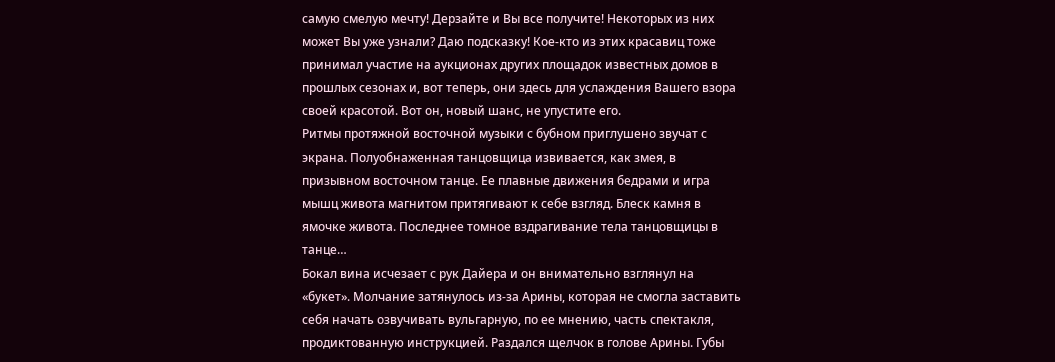самую смелую мечту! Дерзайте и Вы все получите! Некоторых из них может Вы уже узнали? Даю подсказку! Кое-кто из этих красавиц тоже принимал участие на аукционах других площадок известных домов в прошлых сезонах и, вот теперь, они здесь для услаждения Вашего взора своей красотой. Вот он, новый шанс, не упустите его.
Ритмы протяжной восточной музыки с бубном приглушено звучат с экрана. Полуобнаженная танцовщица извивается, как змея, в призывном восточном танце. Ее плавные движения бедрами и игра мышц живота магнитом притягивают к себе взгляд. Блеск камня в ямочке живота. Последнее томное вздрагивание тела танцовщицы в танце…
Бокал вина исчезает с рук Дайера и он внимательно взглянул на «букет». Молчание затянулось из-за Арины, которая не смогла заставить себя начать озвучивать вульгарную, по ее мнению, часть спектакля, продиктованную инструкцией. Раздался щелчок в голове Арины. Губы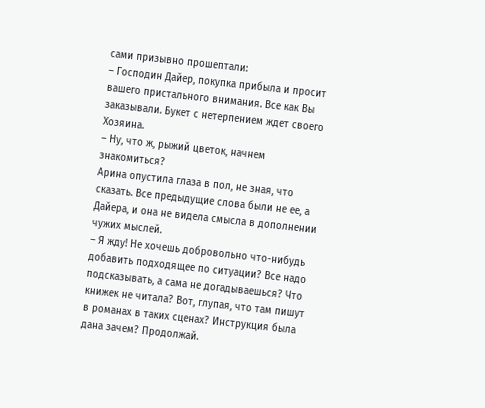сами призывно прошептали:
– Господин Дайер, покупка прибыла и просит вашего пристального внимания. Все как Вы заказывали. Букет с нетерпением ждет своего Хозяина.
– Ну, что ж, рыжий цветок, начнем знакомиться?
Арина опустила глаза в пол, не зная, что сказать. Все предыдущие слова были не ее, а Дайера, и она не видела смысла в дополнении чужих мыслей.
– Я жду! Не хочешь добровольно что-нибудь добавить подходящее по ситуации? Все надо подсказывать, а сама не догадываешься? Что книжек не читала? Вот, глупая, что там пишут в романах в таких сценах? Инструкция была дана зачем? Продолжай.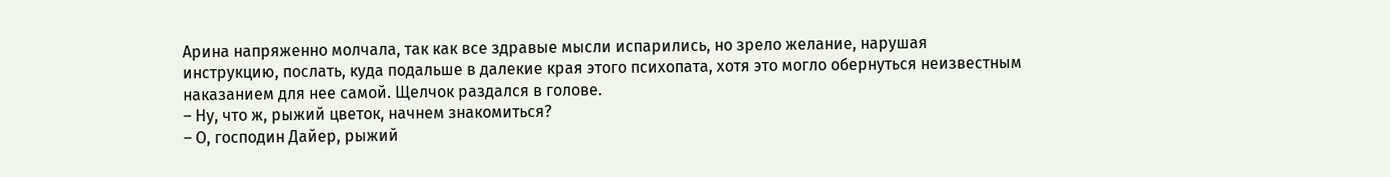Арина напряженно молчала, так как все здравые мысли испарились, но зрело желание, нарушая инструкцию, послать, куда подальше в далекие края этого психопата, хотя это могло обернуться неизвестным наказанием для нее самой. Щелчок раздался в голове.
– Ну, что ж, рыжий цветок, начнем знакомиться?
– О, господин Дайер, рыжий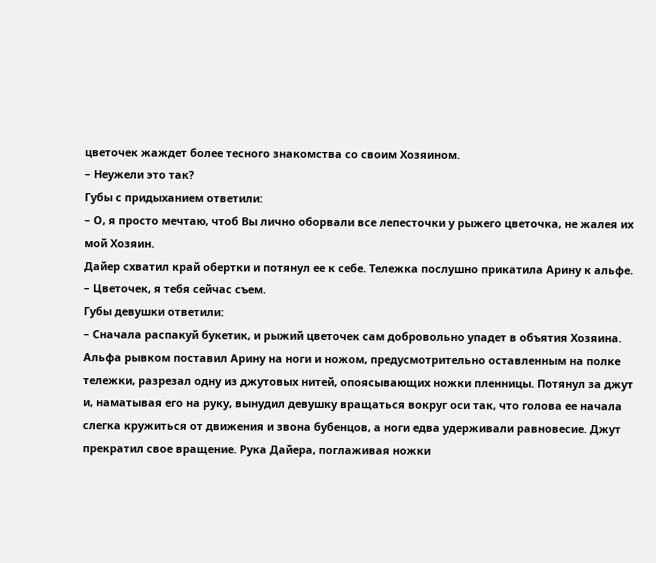цветочек жаждет более тесного знакомства со своим Хозяином.
– Неужели это так?
Губы с придыханием ответили:
– О, я просто мечтаю, чтоб Вы лично оборвали все лепесточки у рыжего цветочка, не жалея их мой Хозяин.
Дайер схватил край обертки и потянул ее к себе. Тележка послушно прикатила Арину к альфе.
– Цветочек, я тебя сейчас съем.
Губы девушки ответили:
– Сначала распакуй букетик, и рыжий цветочек сам добровольно упадет в объятия Хозяина.
Альфа рывком поставил Арину на ноги и ножом, предусмотрительно оставленным на полке тележки, разрезал одну из джутовых нитей, опоясывающих ножки пленницы. Потянул за джут и, наматывая его на руку, вынудил девушку вращаться вокруг оси так, что голова ее начала слегка кружиться от движения и звона бубенцов, а ноги едва удерживали равновесие. Джут прекратил свое вращение. Рука Дайера, поглаживая ножки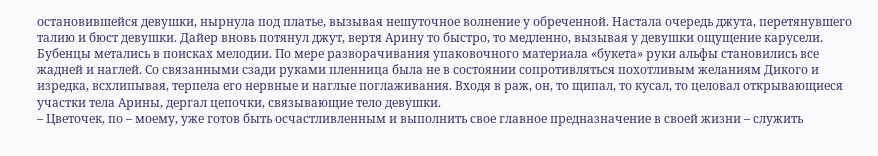остановившейся девушки, нырнула под платье, вызывая нешуточное волнение у обреченной. Настала очередь джута, перетянувшего талию и бюст девушки. Дайер вновь потянул джут, вертя Арину то быстро, то медленно, вызывая у девушки ощущение карусели. Бубенцы метались в поисках мелодии. По мере разворачивания упаковочного материала «букета» руки альфы становились все жадней и наглей. Со связанными сзади руками пленница была не в состоянии сопротивляться похотливым желаниям Дикого и изредка, всхлипывая, терпела его нервные и наглые поглаживания. Входя в раж, он, то щипал, то кусал, то целовал открывающиеся участки тела Арины, дергал цепочки, связывающие тело девушки.
– Цветочек, по – моему, уже готов быть осчастливленным и выполнить свое главное предназначение в своей жизни – служить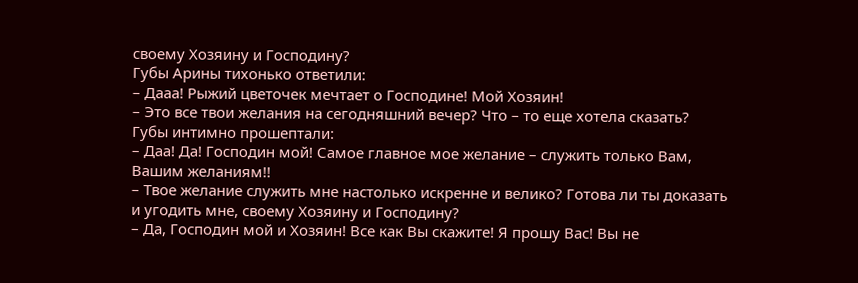своему Хозяину и Господину?
Губы Арины тихонько ответили:
– Дааа! Рыжий цветочек мечтает о Господине! Мой Хозяин!
– Это все твои желания на сегодняшний вечер? Что – то еще хотела сказать?
Губы интимно прошептали:
– Даа! Да! Господин мой! Самое главное мое желание – служить только Вам, Вашим желаниям!!
– Твое желание служить мне настолько искренне и велико? Готова ли ты доказать и угодить мне, своему Хозяину и Господину?
– Да, Господин мой и Хозяин! Все как Вы скажите! Я прошу Вас! Вы не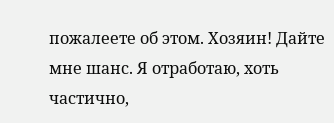пожалеете об этом. Хозяин! Дайте мне шанс. Я отработаю, хоть частично,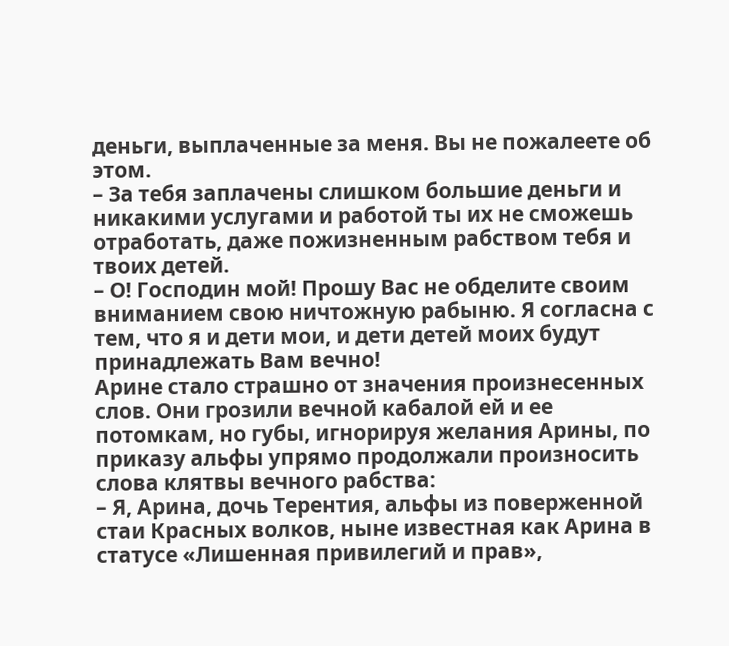деньги, выплаченные за меня. Вы не пожалеете об этом.
– За тебя заплачены слишком большие деньги и никакими услугами и работой ты их не сможешь отработать, даже пожизненным рабством тебя и твоих детей.
– О! Господин мой! Прошу Вас не обделите своим вниманием свою ничтожную рабыню. Я согласна с тем, что я и дети мои, и дети детей моих будут принадлежать Вам вечно!
Арине стало страшно от значения произнесенных слов. Они грозили вечной кабалой ей и ее потомкам, но губы, игнорируя желания Арины, по приказу альфы упрямо продолжали произносить слова клятвы вечного рабства:
– Я, Арина, дочь Терентия, альфы из поверженной стаи Красных волков, ныне известная как Арина в статусе «Лишенная привилегий и прав»,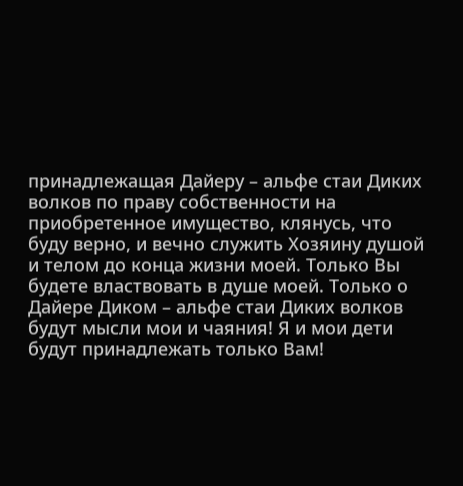принадлежащая Дайеру – альфе стаи Диких волков по праву собственности на приобретенное имущество, клянусь, что буду верно, и вечно служить Хозяину душой и телом до конца жизни моей. Только Вы будете властвовать в душе моей. Только о Дайере Диком – альфе стаи Диких волков будут мысли мои и чаяния! Я и мои дети будут принадлежать только Вам!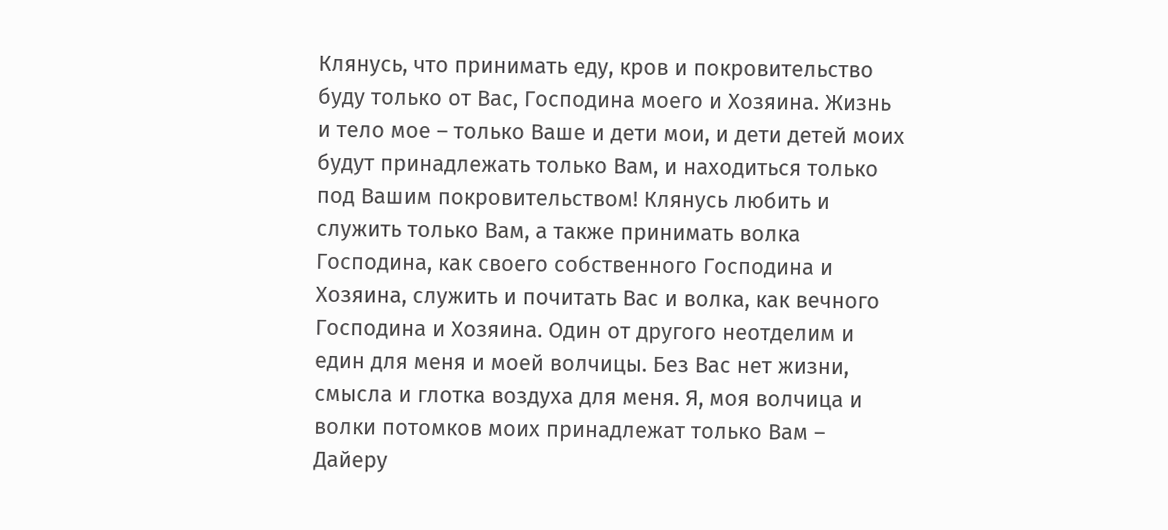Клянусь, что принимать еду, кров и покровительство буду только от Вас, Господина моего и Хозяина. Жизнь и тело мое – только Ваше и дети мои, и дети детей моих будут принадлежать только Вам, и находиться только под Вашим покровительством! Клянусь любить и служить только Вам, а также принимать волка Господина, как своего собственного Господина и Хозяина, служить и почитать Вас и волка, как вечного Господина и Хозяина. Один от другого неотделим и един для меня и моей волчицы. Без Вас нет жизни, смысла и глотка воздуха для меня. Я, моя волчица и волки потомков моих принадлежат только Вам – Дайеру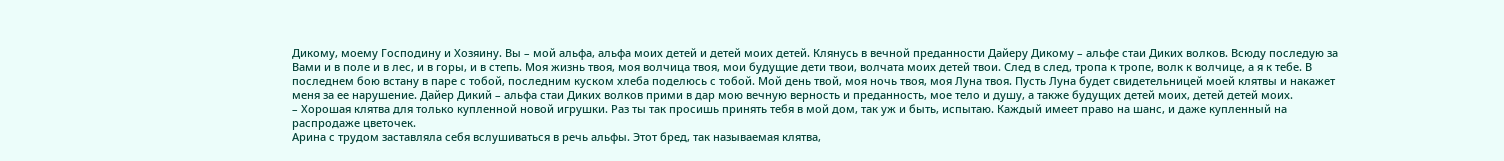Дикому, моему Господину и Хозяину. Вы – мой альфа, альфа моих детей и детей моих детей. Клянусь в вечной преданности Дайеру Дикому – альфе стаи Диких волков. Всюду последую за Вами и в поле и в лес, и в горы, и в степь. Моя жизнь твоя, моя волчица твоя, мои будущие дети твои, волчата моих детей твои. След в след, тропа к тропе, волк к волчице, а я к тебе. В последнем бою встану в паре с тобой, последним куском хлеба поделюсь с тобой. Мой день твой, моя ночь твоя, моя Луна твоя. Пусть Луна будет свидетельницей моей клятвы и накажет меня за ее нарушение. Дайер Дикий – альфа стаи Диких волков прими в дар мою вечную верность и преданность, мое тело и душу, а также будущих детей моих, детей детей моих.
– Хорошая клятва для только купленной новой игрушки. Раз ты так просишь принять тебя в мой дом, так уж и быть, испытаю. Каждый имеет право на шанс, и даже купленный на распродаже цветочек.
Арина с трудом заставляла себя вслушиваться в речь альфы. Этот бред, так называемая клятва,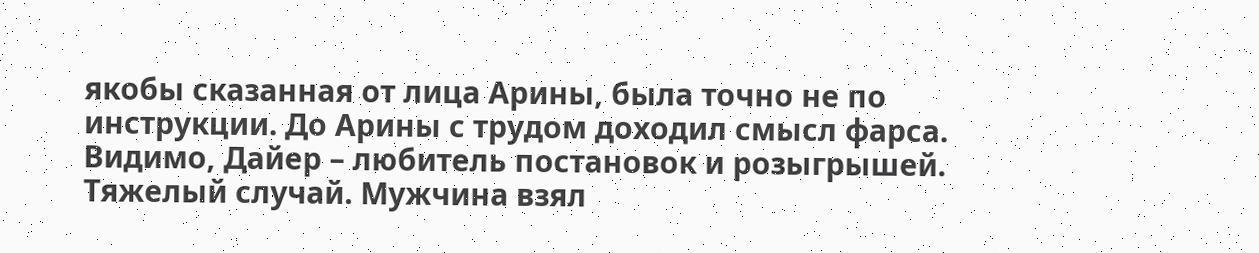якобы сказанная от лица Арины, была точно не по инструкции. До Арины с трудом доходил смысл фарса. Видимо, Дайер – любитель постановок и розыгрышей. Тяжелый случай. Мужчина взял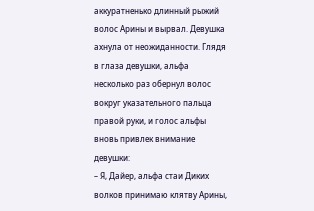аккуратненько длинный рыжий волос Арины и вырвал. Девушка ахнула от неожиданности. Глядя в глаза девушки, альфа несколько раз обернул волос вокруг указательного пальца правой руки, и голос альфы вновь привлек внимание девушки:
– Я, Дайер, альфа стаи Диких волков принимаю клятву Арины,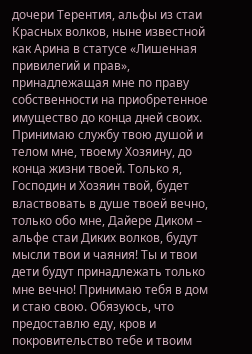дочери Терентия, альфы из стаи Красных волков, ныне известной как Арина в статусе «Лишенная привилегий и прав», принадлежащая мне по праву собственности на приобретенное имущество до конца дней своих. Принимаю службу твою душой и телом мне, твоему Хозяину, до конца жизни твоей. Только я, Господин и Хозяин твой, будет властвовать в душе твоей вечно, только обо мне, Дайере Диком – альфе стаи Диких волков, будут мысли твои и чаяния! Ты и твои дети будут принадлежать только мне вечно! Принимаю тебя в дом и стаю свою. Обязуюсь, что предоставлю еду, кров и покровительство тебе и твоим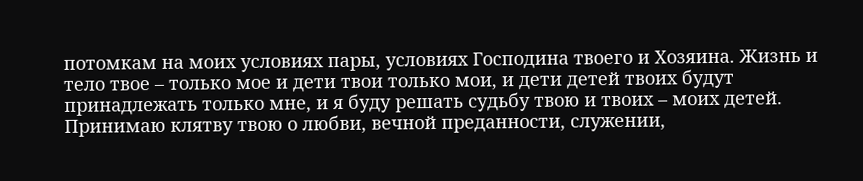потомкам на моих условиях пары, условиях Господина твоего и Хозяина. Жизнь и тело твое – только мое и дети твои только мои, и дети детей твоих будут принадлежать только мне, и я буду решать судьбу твою и твоих – моих детей. Принимаю клятву твою о любви, вечной преданности, служении,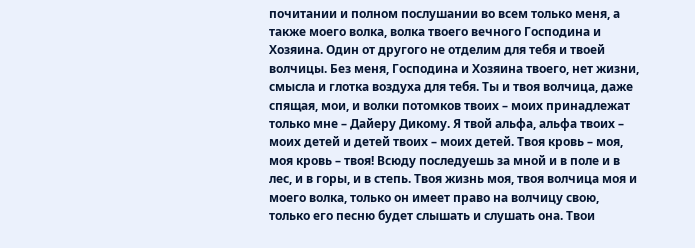почитании и полном послушании во всем только меня, а также моего волка, волка твоего вечного Господина и Хозяина. Один от другого не отделим для тебя и твоей волчицы. Без меня, Господина и Хозяина твоего, нет жизни, смысла и глотка воздуха для тебя. Ты и твоя волчица, даже спящая, мои, и волки потомков твоих – моих принадлежат только мне – Дайеру Дикому. Я твой альфа, альфа твоих – моих детей и детей твоих – моих детей. Твоя кровь – моя, моя кровь – твоя! Всюду последуешь за мной и в поле и в лес, и в горы, и в степь. Твоя жизнь моя, твоя волчица моя и моего волка, только он имеет право на волчицу свою, только его песню будет слышать и слушать она. Твои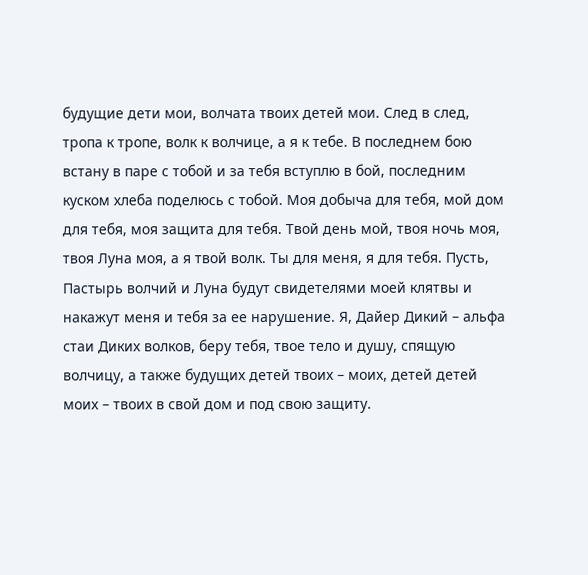будущие дети мои, волчата твоих детей мои. След в след, тропа к тропе, волк к волчице, а я к тебе. В последнем бою встану в паре с тобой и за тебя вступлю в бой, последним куском хлеба поделюсь с тобой. Моя добыча для тебя, мой дом для тебя, моя защита для тебя. Твой день мой, твоя ночь моя, твоя Луна моя, а я твой волк. Ты для меня, я для тебя. Пусть, Пастырь волчий и Луна будут свидетелями моей клятвы и накажут меня и тебя за ее нарушение. Я, Дайер Дикий – альфа стаи Диких волков, беру тебя, твое тело и душу, спящую волчицу, а также будущих детей твоих – моих, детей детей моих – твоих в свой дом и под свою защиту.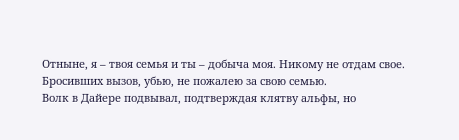Отныне, я – твоя семья и ты – добыча моя. Никому не отдам свое. Бросивших вызов, убью, не пожалею за свою семью.
Волк в Дайере подвывал, подтверждая клятву альфы, но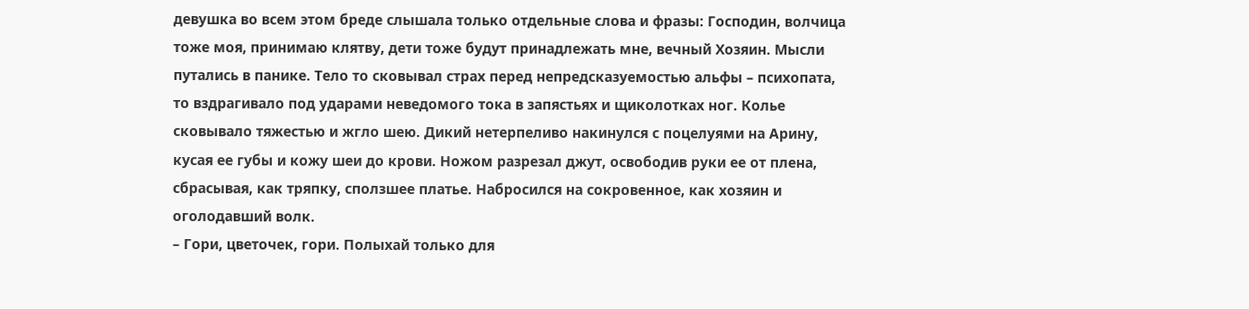девушка во всем этом бреде слышала только отдельные слова и фразы: Господин, волчица тоже моя, принимаю клятву, дети тоже будут принадлежать мне, вечный Хозяин. Мысли путались в панике. Тело то сковывал страх перед непредсказуемостью альфы – психопата, то вздрагивало под ударами неведомого тока в запястьях и щиколотках ног. Колье сковывало тяжестью и жгло шею. Дикий нетерпеливо накинулся с поцелуями на Арину, кусая ее губы и кожу шеи до крови. Ножом разрезал джут, освободив руки ее от плена, сбрасывая, как тряпку, сползшее платье. Набросился на сокровенное, как хозяин и оголодавший волк.
– Гори, цветочек, гори. Полыхай только для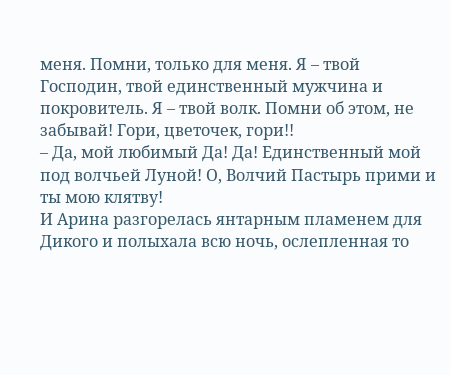меня. Помни, только для меня. Я – твой Господин, твой единственный мужчина и покровитель. Я – твой волк. Помни об этом, не забывай! Гори, цветочек, гори!!
– Да, мой любимый Да! Да! Единственный мой под волчьей Луной! О, Волчий Пастырь прими и ты мою клятву!
И Арина разгорелась янтарным пламенем для Дикого и полыхала всю ночь, ослепленная то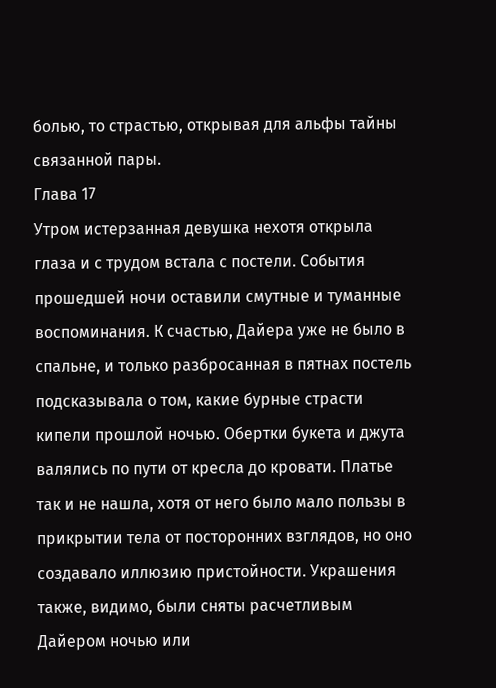болью, то страстью, открывая для альфы тайны связанной пары.
Глава 17
Утром истерзанная девушка нехотя открыла глаза и с трудом встала с постели. События прошедшей ночи оставили смутные и туманные воспоминания. К счастью, Дайера уже не было в спальне, и только разбросанная в пятнах постель подсказывала о том, какие бурные страсти кипели прошлой ночью. Обертки букета и джута валялись по пути от кресла до кровати. Платье так и не нашла, хотя от него было мало пользы в прикрытии тела от посторонних взглядов, но оно создавало иллюзию пристойности. Украшения также, видимо, были сняты расчетливым Дайером ночью или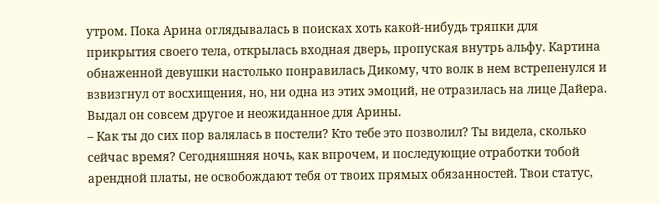утром. Пока Арина оглядывалась в поисках хоть какой-нибудь тряпки для прикрытия своего тела, открылась входная дверь, пропуская внутрь альфу. Картина обнаженной девушки настолько понравилась Дикому, что волк в нем встрепенулся и взвизгнул от восхищения, но, ни одна из этих эмоций, не отразилась на лице Дайера. Выдал он совсем другое и неожиданное для Арины.
– Как ты до сих пор валялась в постели? Кто тебе это позволил? Ты видела, сколько сейчас время? Сегодняшняя ночь, как впрочем, и последующие отработки тобой арендной платы, не освобождают тебя от твоих прямых обязанностей. Твои статус,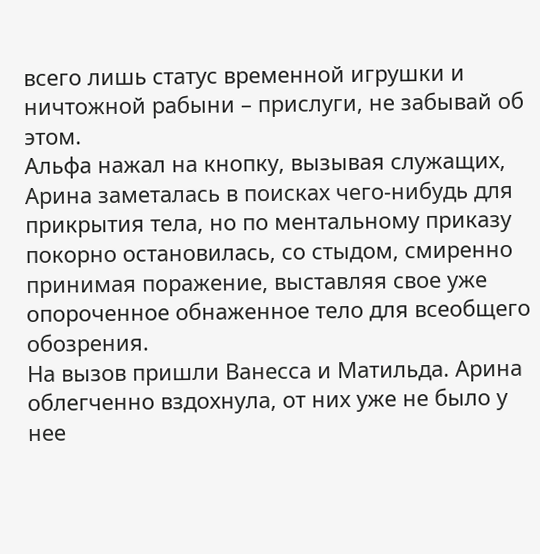всего лишь статус временной игрушки и ничтожной рабыни – прислуги, не забывай об этом.
Альфа нажал на кнопку, вызывая служащих, Арина заметалась в поисках чего-нибудь для прикрытия тела, но по ментальному приказу покорно остановилась, со стыдом, смиренно принимая поражение, выставляя свое уже опороченное обнаженное тело для всеобщего обозрения.
На вызов пришли Ванесса и Матильда. Арина облегченно вздохнула, от них уже не было у нее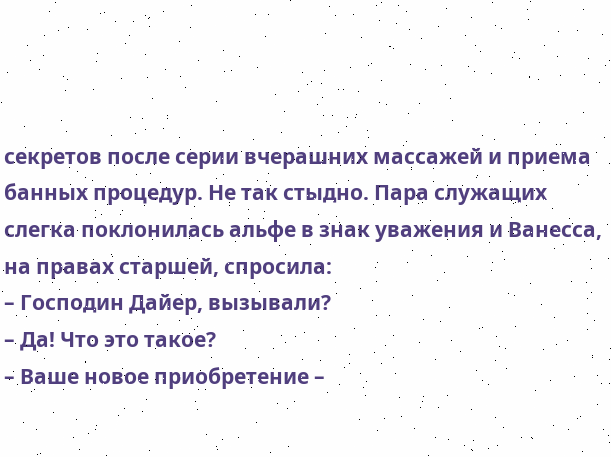секретов после серии вчерашних массажей и приема банных процедур. Не так стыдно. Пара служащих слегка поклонилась альфе в знак уважения и Ванесса, на правах старшей, спросила:
– Господин Дайер, вызывали?
– Да! Что это такое?
– Ваше новое приобретение –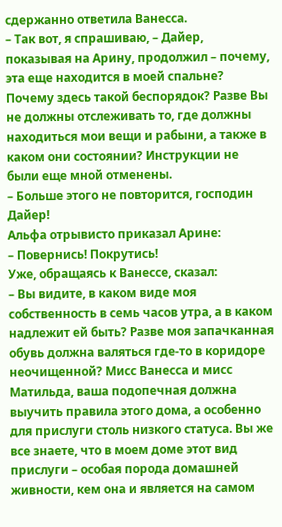сдержанно ответила Ванесса.
– Так вот, я спрашиваю, – Дайер, показывая на Арину, продолжил – почему, эта еще находится в моей спальне? Почему здесь такой беспорядок? Разве Вы не должны отслеживать то, где должны находиться мои вещи и рабыни, а также в каком они состоянии? Инструкции не были еще мной отменены.
– Больше этого не повторится, господин Дайер!
Альфа отрывисто приказал Арине:
– Повернись! Покрутись!
Уже, обращаясь к Ванессе, сказал:
– Вы видите, в каком виде моя собственность в семь часов утра, а в каком надлежит ей быть? Разве моя запачканная обувь должна валяться где-то в коридоре неочищенной? Мисс Ванесса и мисс Матильда, ваша подопечная должна выучить правила этого дома, а особенно для прислуги столь низкого статуса. Вы же все знаете, что в моем доме этот вид прислуги – особая порода домашней живности, кем она и является на самом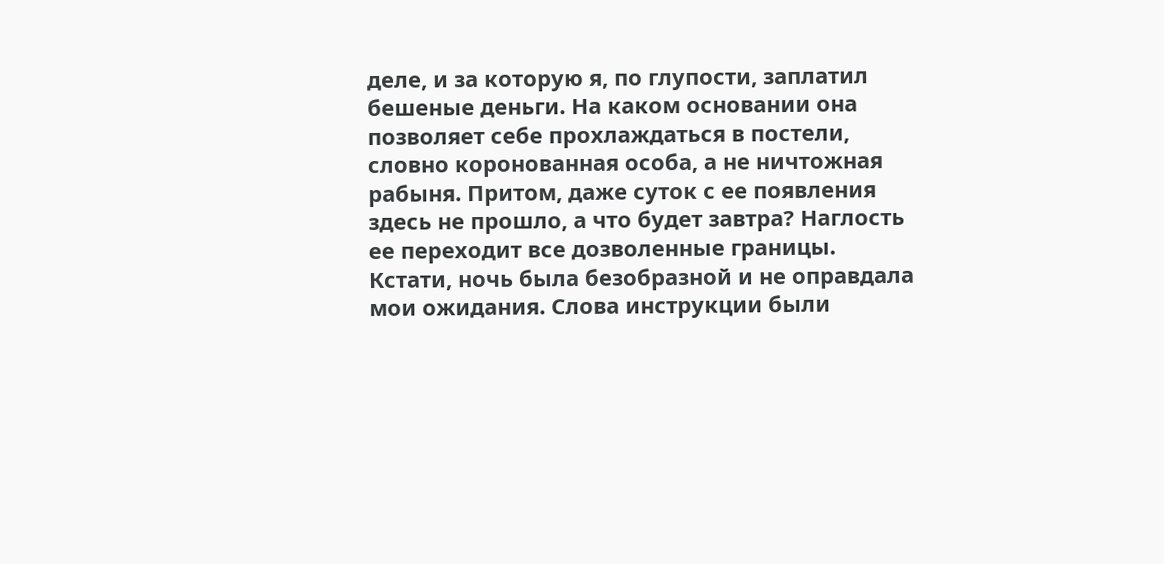деле, и за которую я, по глупости, заплатил бешеные деньги. На каком основании она позволяет себе прохлаждаться в постели, словно коронованная особа, а не ничтожная рабыня. Притом, даже суток с ее появления здесь не прошло, а что будет завтра? Наглость ее переходит все дозволенные границы. Кстати, ночь была безобразной и не оправдала мои ожидания. Слова инструкции были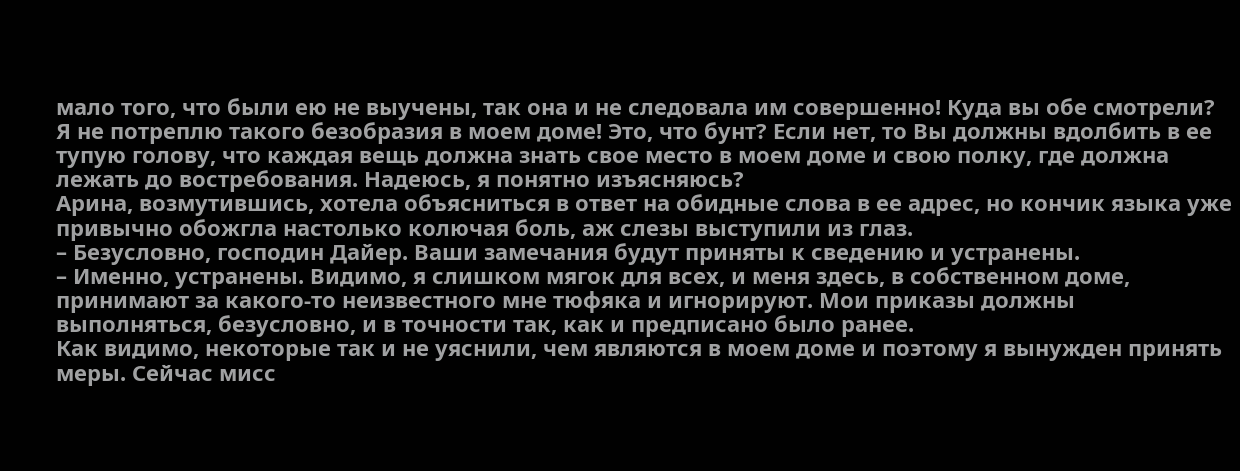мало того, что были ею не выучены, так она и не следовала им совершенно! Куда вы обе смотрели? Я не потреплю такого безобразия в моем доме! Это, что бунт? Если нет, то Вы должны вдолбить в ее тупую голову, что каждая вещь должна знать свое место в моем доме и свою полку, где должна лежать до востребования. Надеюсь, я понятно изъясняюсь?
Арина, возмутившись, хотела объясниться в ответ на обидные слова в ее адрес, но кончик языка уже привычно обожгла настолько колючая боль, аж слезы выступили из глаз.
– Безусловно, господин Дайер. Ваши замечания будут приняты к сведению и устранены.
– Именно, устранены. Видимо, я слишком мягок для всех, и меня здесь, в собственном доме, принимают за какого-то неизвестного мне тюфяка и игнорируют. Мои приказы должны выполняться, безусловно, и в точности так, как и предписано было ранее.
Как видимо, некоторые так и не уяснили, чем являются в моем доме и поэтому я вынужден принять меры. Сейчас мисс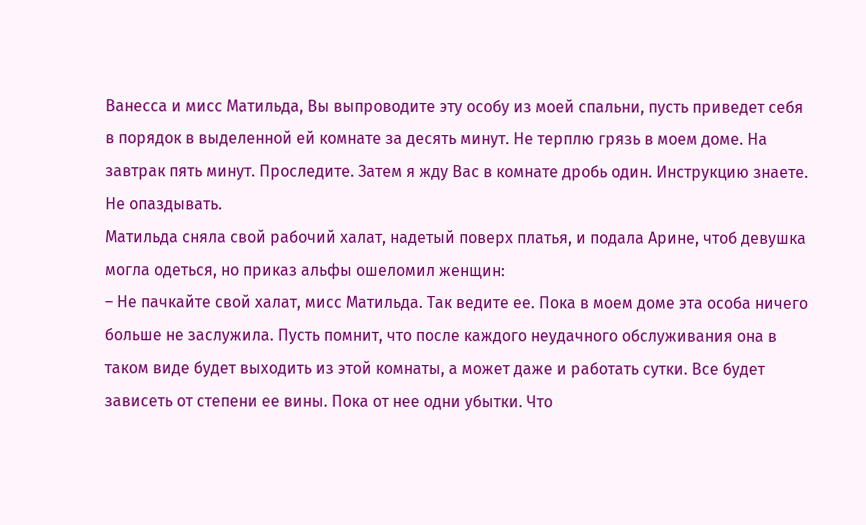Ванесса и мисс Матильда, Вы выпроводите эту особу из моей спальни, пусть приведет себя в порядок в выделенной ей комнате за десять минут. Не терплю грязь в моем доме. На завтрак пять минут. Проследите. Затем я жду Вас в комнате дробь один. Инструкцию знаете. Не опаздывать.
Матильда сняла свой рабочий халат, надетый поверх платья, и подала Арине, чтоб девушка могла одеться, но приказ альфы ошеломил женщин:
– Не пачкайте свой халат, мисс Матильда. Так ведите ее. Пока в моем доме эта особа ничего больше не заслужила. Пусть помнит, что после каждого неудачного обслуживания она в таком виде будет выходить из этой комнаты, а может даже и работать сутки. Все будет зависеть от степени ее вины. Пока от нее одни убытки. Что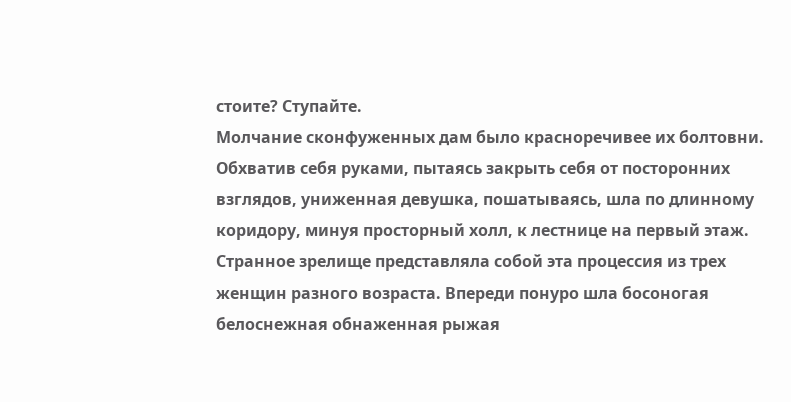стоите? Ступайте.
Молчание сконфуженных дам было красноречивее их болтовни. Обхватив себя руками, пытаясь закрыть себя от посторонних взглядов, униженная девушка, пошатываясь, шла по длинному коридору, минуя просторный холл, к лестнице на первый этаж.
Странное зрелище представляла собой эта процессия из трех женщин разного возраста. Впереди понуро шла босоногая белоснежная обнаженная рыжая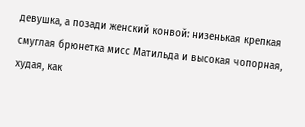девушка, а позади женский конвой: низенькая крепкая смуглая брюнетка мисс Матильда и высокая чопорная, худая, как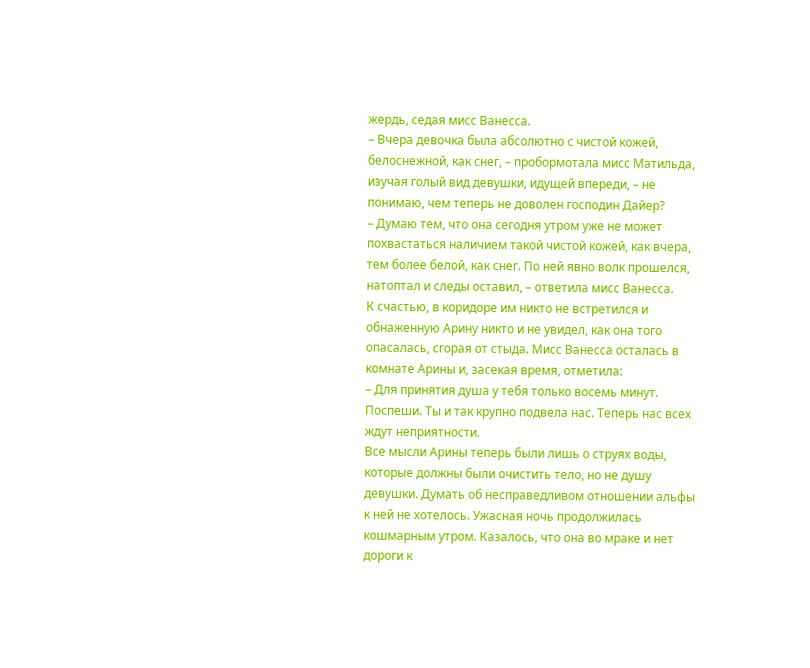жердь, седая мисс Ванесса.
– Вчера девочка была абсолютно с чистой кожей, белоснежной, как снег, – пробормотала мисс Матильда, изучая голый вид девушки, идущей впереди, – не понимаю, чем теперь не доволен господин Дайер?
– Думаю тем, что она сегодня утром уже не может похвастаться наличием такой чистой кожей, как вчера, тем более белой, как снег. По ней явно волк прошелся, натоптал и следы оставил, – ответила мисс Ванесса.
К счастью, в коридоре им никто не встретился и обнаженную Арину никто и не увидел, как она того опасалась, сгорая от стыда. Мисс Ванесса осталась в комнате Арины и, засекая время, отметила:
– Для принятия душа у тебя только восемь минут. Поспеши. Ты и так крупно подвела нас. Теперь нас всех ждут неприятности.
Все мысли Арины теперь были лишь о струях воды, которые должны были очистить тело, но не душу девушки. Думать об несправедливом отношении альфы к ней не хотелось. Ужасная ночь продолжилась кошмарным утром. Казалось, что она во мраке и нет дороги к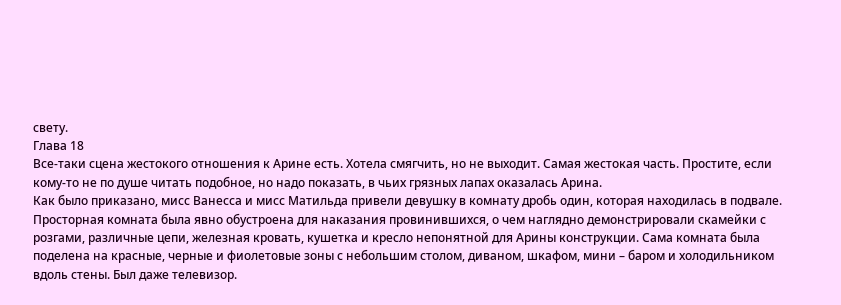свету.
Глава 18
Все-таки сцена жестокого отношения к Арине есть. Хотела смягчить, но не выходит. Самая жестокая часть. Простите, если кому-то не по душе читать подобное, но надо показать, в чьих грязных лапах оказалась Арина.
Как было приказано, мисс Ванесса и мисс Матильда привели девушку в комнату дробь один, которая находилась в подвале. Просторная комната была явно обустроена для наказания провинившихся, о чем наглядно демонстрировали скамейки с розгами, различные цепи, железная кровать, кушетка и кресло непонятной для Арины конструкции. Сама комната была поделена на красные, черные и фиолетовые зоны с небольшим столом, диваном, шкафом, мини – баром и холодильником вдоль стены. Был даже телевизор.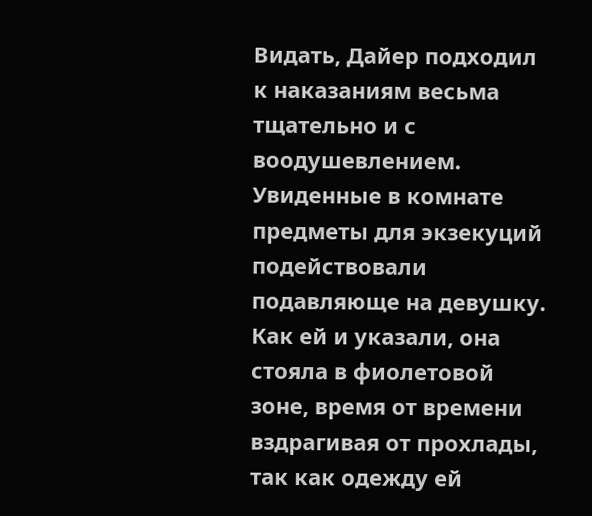Видать, Дайер подходил к наказаниям весьма тщательно и с воодушевлением. Увиденные в комнате предметы для экзекуций подействовали подавляюще на девушку. Как ей и указали, она стояла в фиолетовой зоне, время от времени вздрагивая от прохлады, так как одежду ей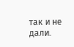так и не дали.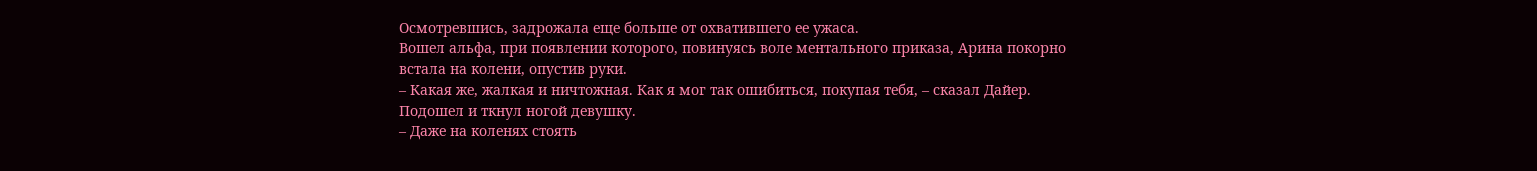Осмотревшись, задрожала еще больше от охватившего ее ужаса.
Вошел альфа, при появлении которого, повинуясь воле ментального приказа, Арина покорно встала на колени, опустив руки.
– Какая же, жалкая и ничтожная. Как я мог так ошибиться, покупая тебя, – сказал Дайер.
Подошел и ткнул ногой девушку.
– Даже на коленях стоять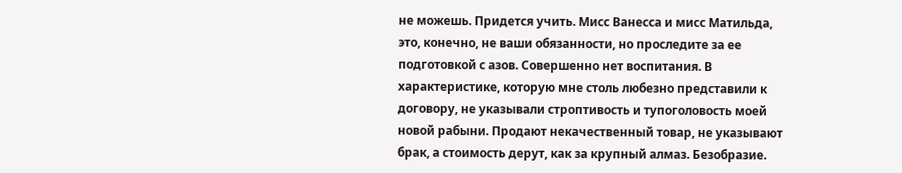не можешь. Придется учить. Мисс Ванесса и мисс Матильда, это, конечно, не ваши обязанности, но проследите за ее подготовкой с азов. Совершенно нет воспитания. В характеристике, которую мне столь любезно представили к договору, не указывали строптивость и тупоголовость моей новой рабыни. Продают некачественный товар, не указывают брак, а стоимость дерут, как за крупный алмаз. Безобразие.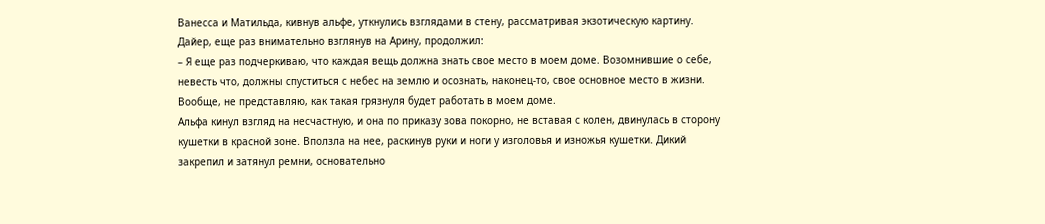Ванесса и Матильда, кивнув альфе, уткнулись взглядами в стену, рассматривая экзотическую картину. Дайер, еще раз внимательно взглянув на Арину, продолжил:
– Я еще раз подчеркиваю, что каждая вещь должна знать свое место в моем доме. Возомнившие о себе, невесть что, должны спуститься с небес на землю и осознать, наконец-то, свое основное место в жизни.
Вообще, не представляю, как такая грязнуля будет работать в моем доме.
Альфа кинул взгляд на несчастную, и она по приказу зова покорно, не вставая с колен, двинулась в сторону кушетки в красной зоне. Вползла на нее, раскинув руки и ноги у изголовья и изножья кушетки. Дикий закрепил и затянул ремни, основательно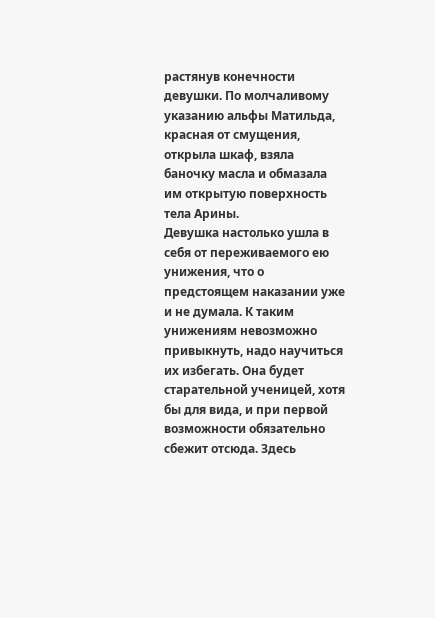растянув конечности девушки. По молчаливому указанию альфы Матильда, красная от смущения, открыла шкаф, взяла баночку масла и обмазала им открытую поверхность тела Арины.
Девушка настолько ушла в себя от переживаемого ею унижения, что о предстоящем наказании уже и не думала. К таким унижениям невозможно привыкнуть, надо научиться их избегать. Она будет старательной ученицей, хотя бы для вида, и при первой возможности обязательно сбежит отсюда. Здесь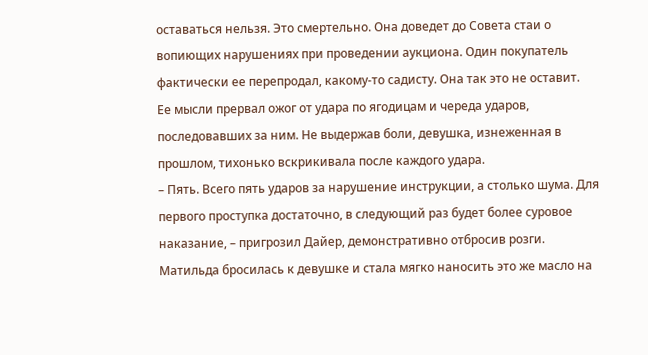оставаться нельзя. Это смертельно. Она доведет до Совета стаи о вопиющих нарушениях при проведении аукциона. Один покупатель фактически ее перепродал, какому-то садисту. Она так это не оставит.
Ее мысли прервал ожог от удара по ягодицам и череда ударов, последовавших за ним. Не выдержав боли, девушка, изнеженная в прошлом, тихонько вскрикивала после каждого удара.
– Пять. Всего пять ударов за нарушение инструкции, а столько шума. Для первого проступка достаточно, в следующий раз будет более суровое наказание, – пригрозил Дайер, демонстративно отбросив розги.
Матильда бросилась к девушке и стала мягко наносить это же масло на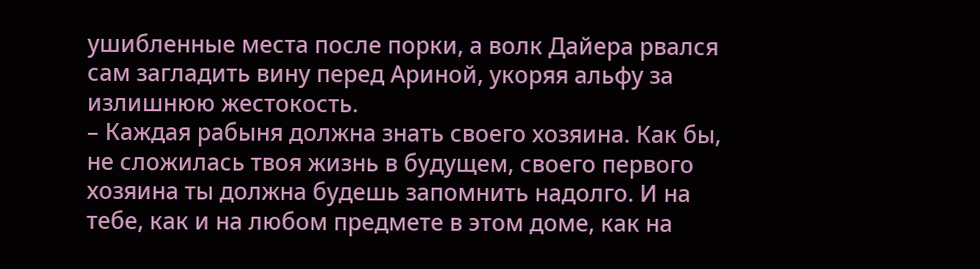ушибленные места после порки, а волк Дайера рвался сам загладить вину перед Ариной, укоряя альфу за излишнюю жестокость.
– Каждая рабыня должна знать своего хозяина. Как бы, не сложилась твоя жизнь в будущем, своего первого хозяина ты должна будешь запомнить надолго. И на тебе, как и на любом предмете в этом доме, как на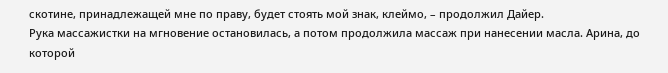скотине, принадлежащей мне по праву, будет стоять мой знак, клеймо, – продолжил Дайер.
Рука массажистки на мгновение остановилась, а потом продолжила массаж при нанесении масла. Арина, до которой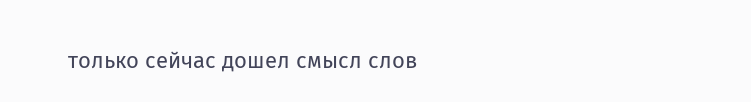только сейчас дошел смысл слов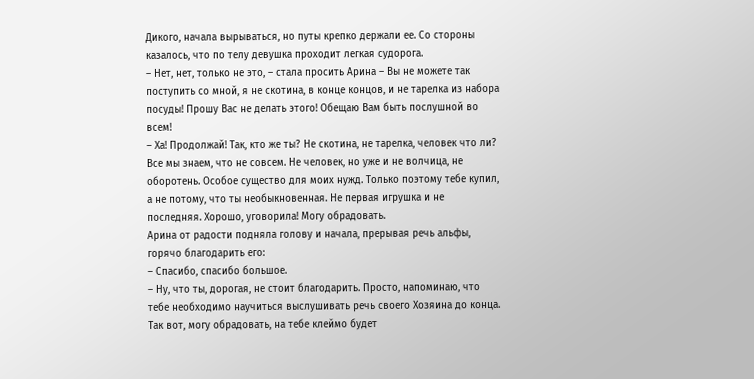Дикого, начала вырываться, но путы крепко держали ее. Со стороны казалось, что по телу девушка проходит легкая судорога.
– Нет, нет, только не это, – стала просить Арина – Вы не можете так поступить со мной, я не скотина, в конце концов, и не тарелка из набора посуды! Прошу Вас не делать этого! Обещаю Вам быть послушной во всем!
– Ха! Продолжай! Так, кто же ты? Не скотина, не тарелка, человек что ли? Все мы знаем, что не совсем. Не человек, но уже и не волчица, не оборотень. Особое существо для моих нужд. Только поэтому тебе купил, а не потому, что ты необыкновенная. Не первая игрушка и не последняя. Хорошо, уговорила! Могу обрадовать.
Арина от радости подняла голову и начала, прерывая речь альфы, горячо благодарить его:
– Спасибо, спасибо большое.
– Ну, что ты, дорогая, не стоит благодарить. Просто, напоминаю, что тебе необходимо научиться выслушивать речь своего Хозяина до конца. Так вот, могу обрадовать, на тебе клеймо будет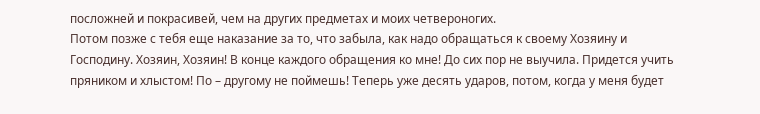посложней и покрасивей, чем на других предметах и моих четвероногих.
Потом позже с тебя еще наказание за то, что забыла, как надо обращаться к своему Хозяину и Господину. Хозяин, Хозяин! В конце каждого обращения ко мне! До сих пор не выучила. Придется учить пряником и хлыстом! По – другому не поймешь! Теперь уже десять ударов, потом, когда у меня будет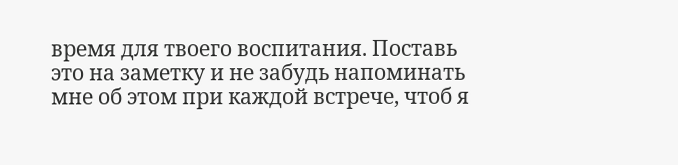время для твоего воспитания. Поставь это на заметку и не забудь напоминать мне об этом при каждой встрече, чтоб я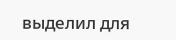выделил для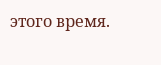этого время.